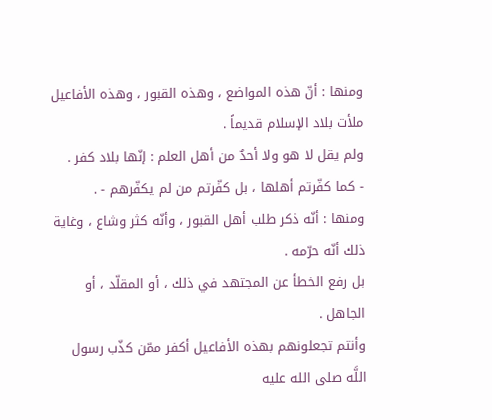ومنها : أنّ هذه المواضع ، وهذه القبور ، وهذه الأفاعيل ملأت بلاد الإسلام قديماً .
ولم يقل لا هو ولا أحدٌ من أهل العلم : إنّها بلاد كفر .
- كما كفّرتم أهلها ، بل كفّرتم من لم يكفّرهم - .
ومنها : أنّه ذكر طلب أهل القبور ، وأنّه كثر وشاع ، وغاية ذلك أنّه حرّمه .
بل رفع الخطأ عن المجتهد في ذلك ، أو المقلّد ، أو الجاهل .
وأنتم تجعلونهم بهذه الأفاعيل أكفر ممّن كذّب رسول اللَّه صلى الله عليه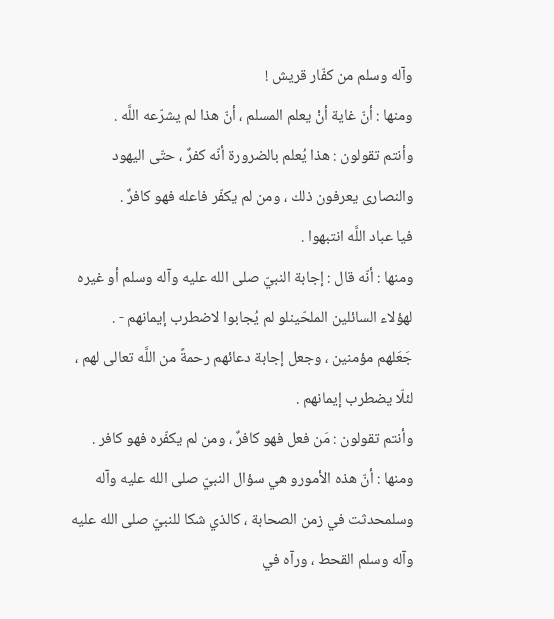وآله وسلم من كفّار قريش !
ومنها : أنّ غاية أنْ يعلم المسلم ، أنّ هذا لم يشرّعه اللَّه .
وأنتم تقولون : هذا يُعلم بالضرورة أنّه كفرٌ ، حتّى اليهود والنصارى يعرفون ذلك ، ومن لم يكفّر فاعله فهو كافرٌ .
فيا عباد اللَّه انتبهوا .
ومنها : أنّه قال : إجابة النبيّ صلى الله عليه وآله وسلم أو غيره لهؤلاء السائلين الملحّينلو لم يُجابوا لاضطرب إيمانهم - .
جَعَلهم مؤمنين ، وجعل إجابة دعائهم رحمةً من اللَّه تعالى لهم ، لئلّا يضطرب إيمانهم .
وأنتم تقولون : مَن فعل فهو كافرٌ ، ومن لم يكفّره فهو كافر .
ومنها : أنّ هذه الأمورو هي سؤال النبيّ صلى الله عليه وآله وسلمحدثت في زمن الصحابة ، كالذي شكا للنبيّ صلى الله عليه وآله وسلم القحط ، ورآه في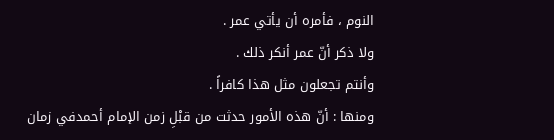النوم ، فأمره أن يأتي عمر .
ولا ذكر أنّ عمر أنكر ذلك .
وأنتم تجعلون مثل هذا كافراً .
ومنها : أنّ هذه الأمور حدثت من قبْلِ زمن الإمام أحمدفي زمان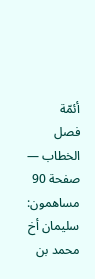أئمّة
فصل الخطاب — صفحة 90
مساهمون: سليمان أخ محمد بن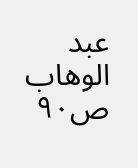عبد الوهاب
ص٩٠